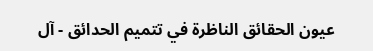عيون الحقائق الناظرة في تتميم الحدائق - آل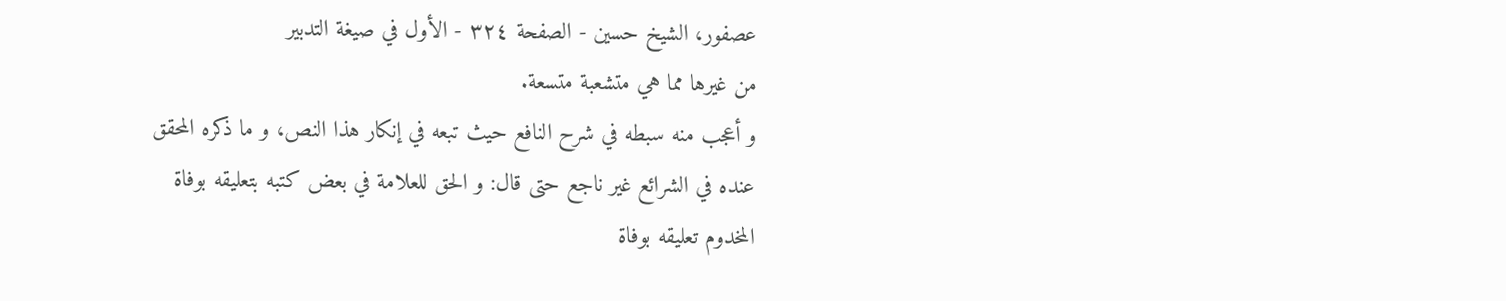عصفور، الشيخ حسين - الصفحة ٣٢٤ - الأول في صيغة التدبير
من غيرها مما هي متشعبة متسعة.
و أعجب منه سبطه في شرح النافع حيث تبعه في إنكار هذا النص، و ما ذكره المحقق عنده في الشرائع غير ناجع حتى قال: و الحق للعلامة في بعض كتبه بتعليقه بوفاة المخدوم تعليقه بوفاة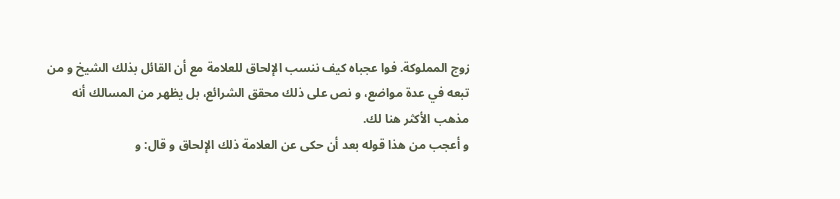زوج المملوكة. فوا عجباه كيف ننسب الإلحاق للعلامة مع أن القائل بذلك الشيخ و من تبعه في عدة مواضع، و نص على ذلك محقق الشرائع، بل يظهر من المسالك أنه مذهب الأكثر هنا لك.
و أعجب من هذا قوله بعد أن حكى عن العلامة ذلك الإلحاق و قال: و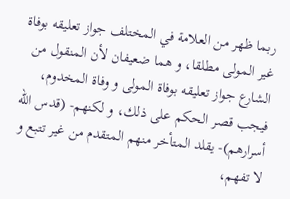ربما ظهر من العلامة في المختلف جواز تعليقه بوفاة غير المولى مطلقا، و هما ضعيفان لأن المنقول من الشارع جواز تعليقه بوفاة المولى و وفاة المخدوم، فيجب قصر الحكم على ذلك، و لكنهم- (قدس الله أسرارهم)- يقلد المتأخر منهم المتقدم من غير تتبع و لا تفهم،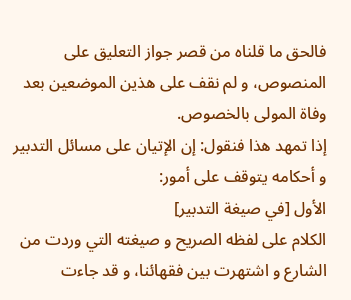فالحق ما قلناه من قصر جواز التعليق على المنصوص، و لم نقف على هذين الموضعين بعد وفاة المولى بالخصوص.
إذا تمهد هذا فنقول: إن الإتيان على مسائل التدبير و أحكامه يتوقف على أمور:
الأول [في صيغة التدبير]
الكلام على لفظه الصريح و صيغته التي وردت من الشارع و اشتهرت بين فقهائنا، و قد جاءت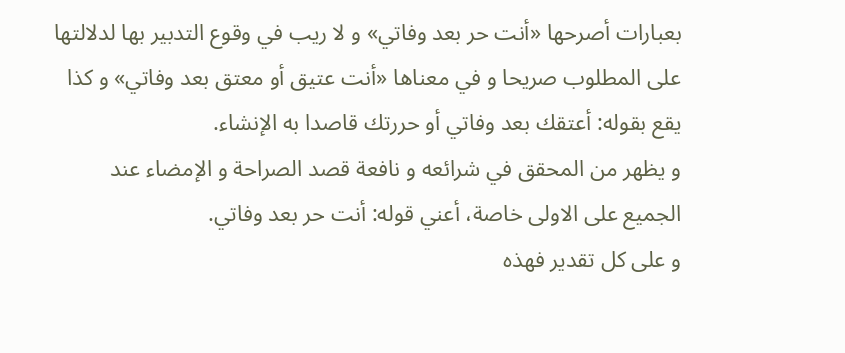بعبارات أصرحها «أنت حر بعد وفاتي» و لا ريب في وقوع التدبير بها لدلالتها على المطلوب صريحا و في معناها «أنت عتيق أو معتق بعد وفاتي» و كذا يقع بقوله: أعتقك بعد وفاتي أو حررتك قاصدا به الإنشاء.
و يظهر من المحقق في شرائعه و نافعة قصد الصراحة و الإمضاء عند الجميع على الاولى خاصة، أعني قوله: أنت حر بعد وفاتي.
و على كل تقدير فهذه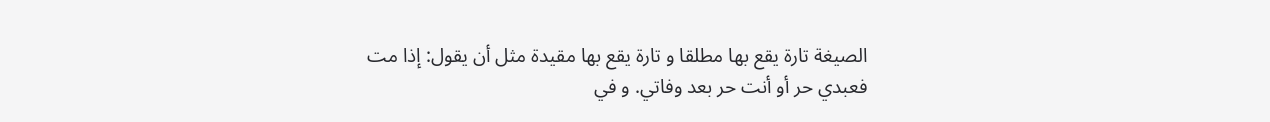الصيغة تارة يقع بها مطلقا و تارة يقع بها مقيدة مثل أن يقول: إذا مت فعبدي حر أو أنت حر بعد وفاتي. و في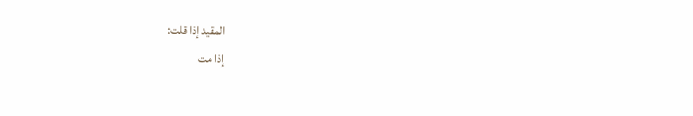المقيد إذا قلت:
إذا مت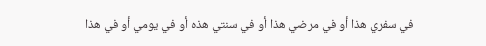في سفري هذا أو في مرضي هذا أو في سنتي هذه أو في يومي أو في هذا